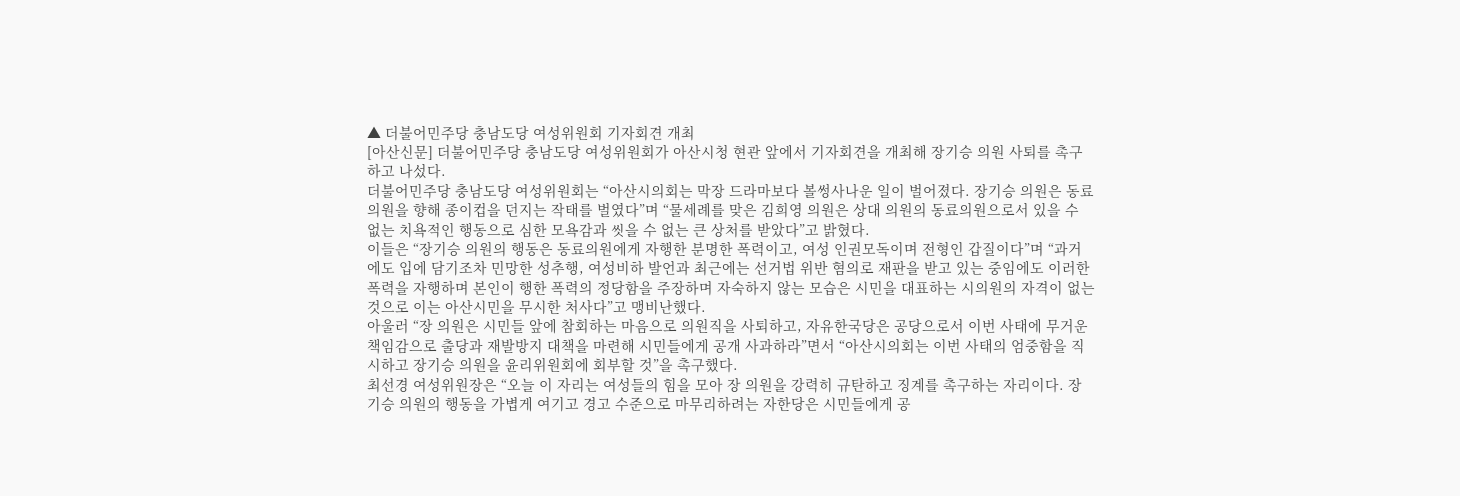▲ 더불어민주당 충남도당 여성위원회 기자회견 개최
[아산신문] 더불어민주당 충남도당 여성위원회가 아산시청 현관 앞에서 기자회견을 개최해 장기승 의원 사퇴를 촉구하고 나섰다.
더불어민주당 충남도당 여성위원회는 “아산시의회는 막장 드라마보다 볼썽사나운 일이 벌어졌다. 장기승 의원은 동료 의원을 향해 종이컵을 던지는 작태를 벌였다”며 “물세례를 맞은 김희영 의원은 상대 의원의 동료의원으로서 있을 수 없는 치욕적인 행동으로 심한 모욕감과 씻을 수 없는 큰 상처를 받았다”고 밝혔다.
이들은 “장기승 의원의 행동은 동료의원에게 자행한 분명한 폭력이고, 여성 인권모독이며 전형인 갑질이다”며 “과거에도 입에 담기조차 민망한 성추행, 여성비하 발언과 최근에는 선거법 위반 혐의로 재판을 받고 있는 중임에도 이러한 폭력을 자행하며 본인이 행한 폭력의 정당함을 주장하며 자숙하지 않는 모습은 시민을 대표하는 시의원의 자격이 없는 것으로 이는 아산시민을 무시한 처사다”고 맹비난했다.
아울러 “장 의원은 시민들 앞에 참회하는 마음으로 의원직을 사퇴하고, 자유한국당은 공당으로서 이번 사태에 무거운 책임감으로 출당과 재발방지 대책을 마련해 시민들에게 공개 사과하라”면서 “아산시의회는 이번 사태의 엄중함을 직시하고 장기승 의원을 윤리위원회에 회부할 것”을 촉구했다.
최선경 여성위원장은 “오늘 이 자리는 여성들의 힘을 모아 장 의원을 강력히 규탄하고 징계를 촉구하는 자리이다. 장기승 의원의 행동을 가볍게 여기고 경고 수준으로 마무리하려는 자한당은 시민들에게 공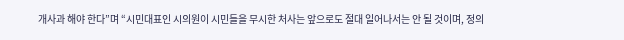개사과 해야 한다”며 “시민대표인 시의원이 시민들을 무시한 처사는 앞으로도 절대 일어나서는 안 될 것이며, 정의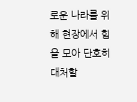로운 나라를 위해 현장에서 힘을 모아 단호히 대처할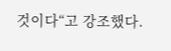것이다“고 강조했다.